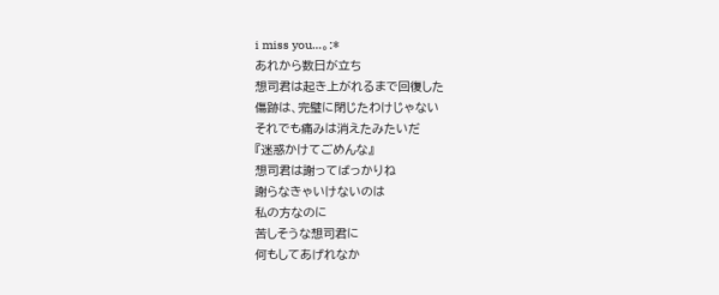i miss you…。:*
あれから数日が立ち
想司君は起き上がれるまで回復した
傷跡は、完璧に閉じたわけじゃない
それでも痛みは消えたみたいだ
『迷惑かけてごめんな』
想司君は謝ってばっかりね
謝らなきゃいけないのは
私の方なのに
苦しそうな想司君に
何もしてあげれなか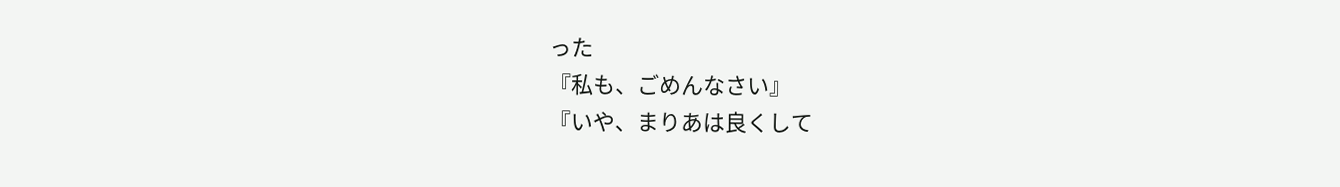った
『私も、ごめんなさい』
『いや、まりあは良くして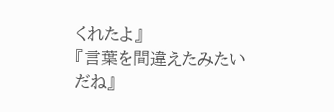くれたよ』
『言葉を間違えたみたいだね』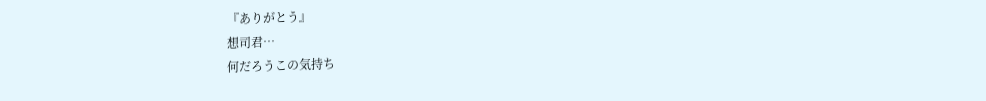『ありがとう』
想司君…
何だろうこの気持ち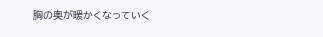胸の奥が暖かくなっていく